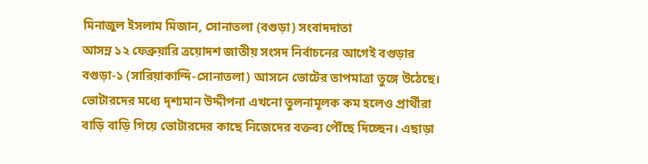মিনাজুল ইসলাম মিজান, সোনাতলা (বগুড়া) সংবাদদাতা
আসন্ন ১২ ফেব্রুয়ারি ত্রয়োদশ জাতীয় সংসদ নির্বাচনের আগেই বগুড়ার বগুড়া-১ (সারিয়াকান্দি-সোনাতলা) আসনে ভোটের তাপমাত্রা তুঙ্গে উঠেছে। ভোটারদের মধ্যে দৃশ্যমান উদ্দীপনা এখনো তুলনামূলক কম হলেও প্রার্থীরা বাড়ি বাড়ি গিয়ে ভোটারদের কাছে নিজেদের বক্তব্য পৌঁছে দিচ্ছেন। এছাড়া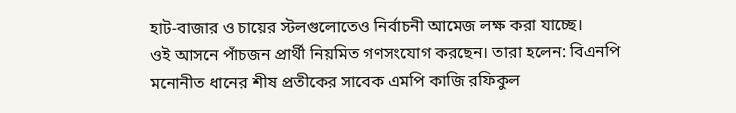হাট-বাজার ও চায়ের স্টলগুলোতেও নির্বাচনী আমেজ লক্ষ করা যাচ্ছে।
ওই আসনে পাঁচজন প্রার্থী নিয়মিত গণসংযোগ করছেন। তারা হলেন: বিএনপি মনোনীত ধানের শীষ প্রতীকের সাবেক এমপি কাজি রফিকুল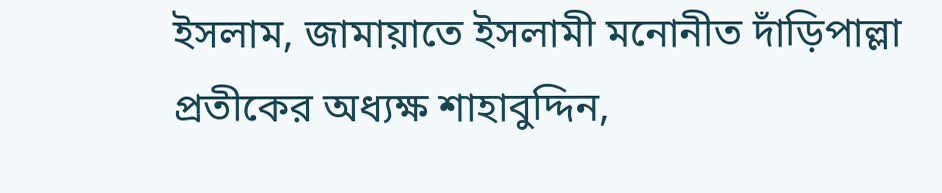ইসলাম, জামায়াতে ইসলামী মনোনীত দাঁড়িপাল্লা প্রতীকের অধ্যক্ষ শাহাবুদ্দিন,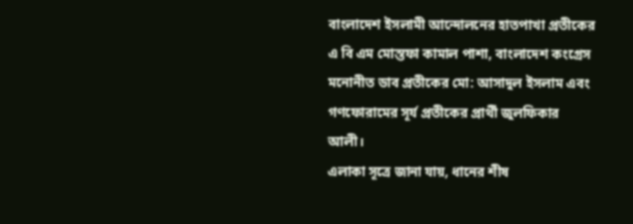বাংলাদেশ ইসলামী আন্দোলনের হাতপাখা প্রতীকের এ বি এম মোস্তফা কামাল পাশা, বাংলাদেশ কংগ্রেস মনোনীত ডাব প্রতীকের মো: আসাদুল ইসলাম এবং গণফোরামের সূর্য প্রতীকের প্রার্থী জুলফিকার আলী।
এলাকা সূত্রে জানা যায়, ধানের শীষ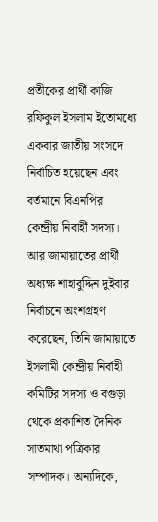প্রতীকের প্রার্থী কাজি রফিকুল ইসলাম ইতোমধ্যে একবার জাতীয় সংসদে নির্বাচিত হয়েছেন এবং বর্তমানে বিএনপির কেন্দ্রীয় নিবার্হী সদস্য। আর জামায়াতের প্রার্থী অধ্যক্ষ শাহাবুদ্দিন দুইবার নির্বাচনে অংশগ্রহণ করেছেন, তিনি জামায়াতে ইসলামী কেন্দ্রীয় নির্বাহী কমিটির সদস্য ও বগুড়া থেকে প্রকাশিত দৈনিক সাতমাথা পত্রিকার সম্পাদক। অন্যদিকে,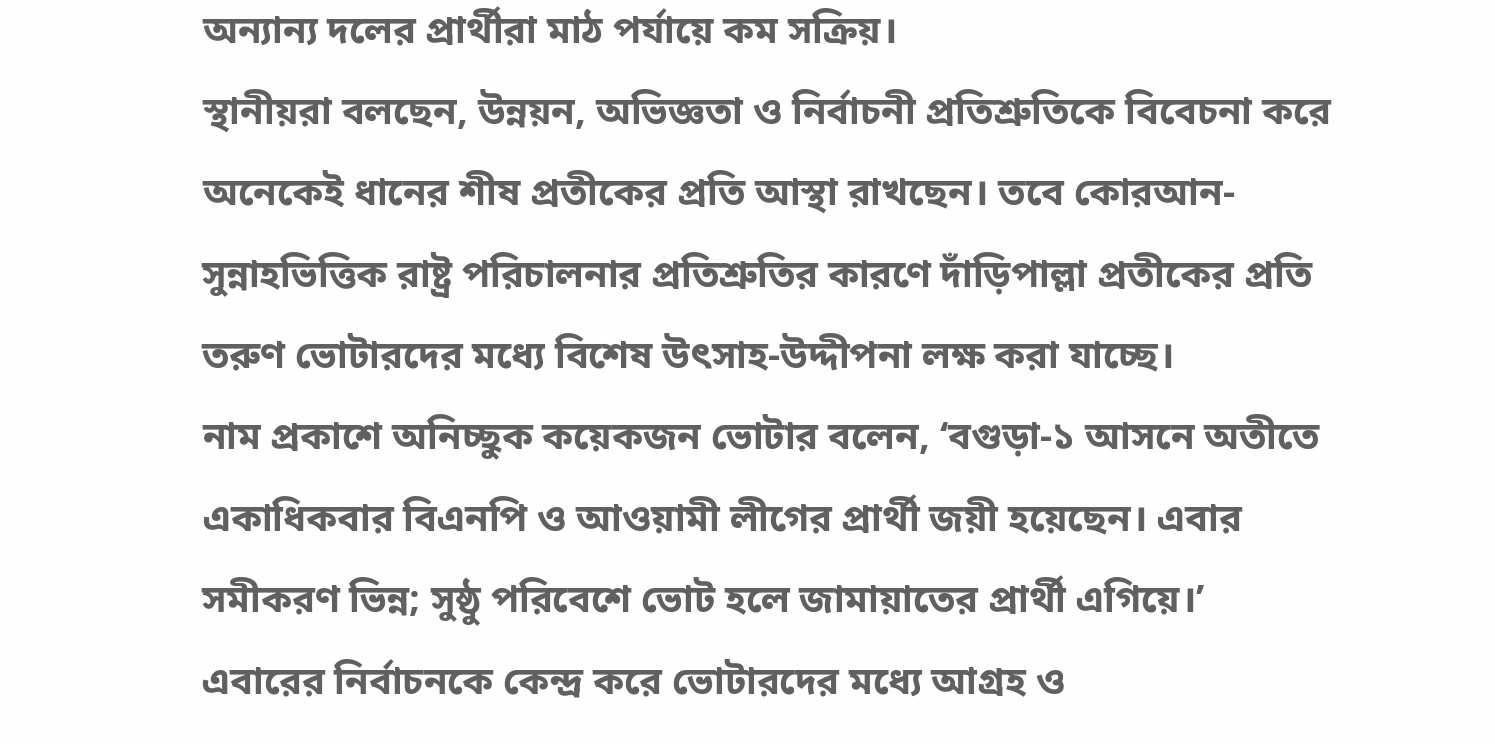অন্যান্য দলের প্রার্থীরা মাঠ পর্যায়ে কম সক্রিয়।
স্থানীয়রা বলছেন, উন্নয়ন, অভিজ্ঞতা ও নির্বাচনী প্রতিশ্রুতিকে বিবেচনা করে অনেকেই ধানের শীষ প্রতীকের প্রতি আস্থা রাখছেন। তবে কোরআন-সুন্নাহভিত্তিক রাষ্ট্র পরিচালনার প্রতিশ্রুতির কারণে দাঁড়িপাল্লা প্রতীকের প্রতি তরুণ ভোটারদের মধ্যে বিশেষ উৎসাহ-উদ্দীপনা লক্ষ করা যাচ্ছে।
নাম প্রকাশে অনিচ্ছুক কয়েকজন ভোটার বলেন, ‘বগুড়া-১ আসনে অতীতে একাধিকবার বিএনপি ও আওয়ামী লীগের প্রার্থী জয়ী হয়েছেন। এবার সমীকরণ ভিন্ন; সুষ্ঠু পরিবেশে ভোট হলে জামায়াতের প্রার্থী এগিয়ে।’
এবারের নির্বাচনকে কেন্দ্র করে ভোটারদের মধ্যে আগ্রহ ও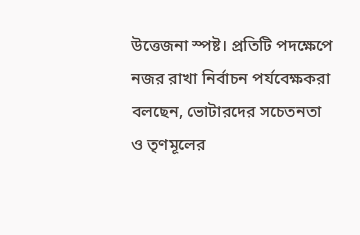উত্তেজনা স্পষ্ট। প্রতিটি পদক্ষেপে নজর রাখা নির্বাচন পর্যবেক্ষকরা বলছেন, ভোটারদের সচেতনতা ও তৃণমূলের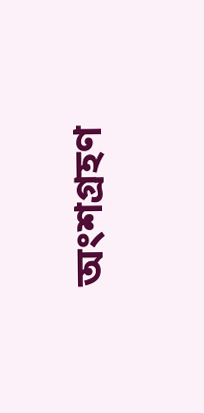অংশগ্রহণ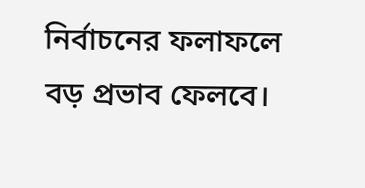নির্বাচনের ফলাফলে বড় প্রভাব ফেলবে।